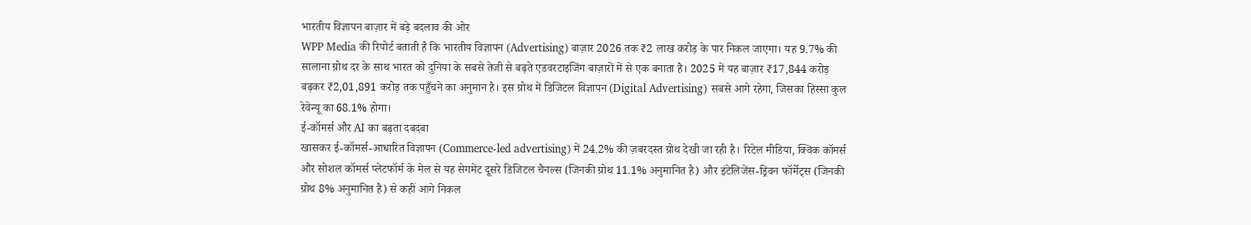भारतीय विज्ञापन बाज़ार में बड़े बदलाव की ओर
WPP Media की रिपोर्ट बताती है कि भारतीय विज्ञापन (Advertising) बाज़ार 2026 तक ₹2 लाख करोड़ के पार निकल जाएगा। यह 9.7% की सालाना ग्रोथ दर के साथ भारत को दुनिया के सबसे तेजी से बढ़ते एडवरटाइजिंग बाज़ारों में से एक बनाता है। 2025 में यह बाज़ार ₹17,844 करोड़ बढ़कर ₹2,01,891 करोड़ तक पहुँचने का अनुमान है। इस ग्रोथ में डिजिटल विज्ञापन (Digital Advertising) सबसे आगे रहेगा, जिसका हिस्सा कुल रेवेन्यू का 68.1% होगा।
ई-कॉमर्स और AI का बढ़ता दबदबा
खासकर ई-कॉमर्स-आधारित विज्ञापन (Commerce-led advertising) में 24.2% की ज़बरदस्त ग्रोथ देखी जा रही है। रिटेल मीडिया, क्विक कॉमर्स और सोशल कॉमर्स प्लेटफॉर्म के मेल से यह सेगमेंट दूसरे डिजिटल चैनल्स (जिनकी ग्रोथ 11.1% अनुमानित है) और इंटेलिजेंस-ड्रिवन फॉर्मेट्स (जिनकी ग्रोथ 8% अनुमानित है) से कहीं आगे निकल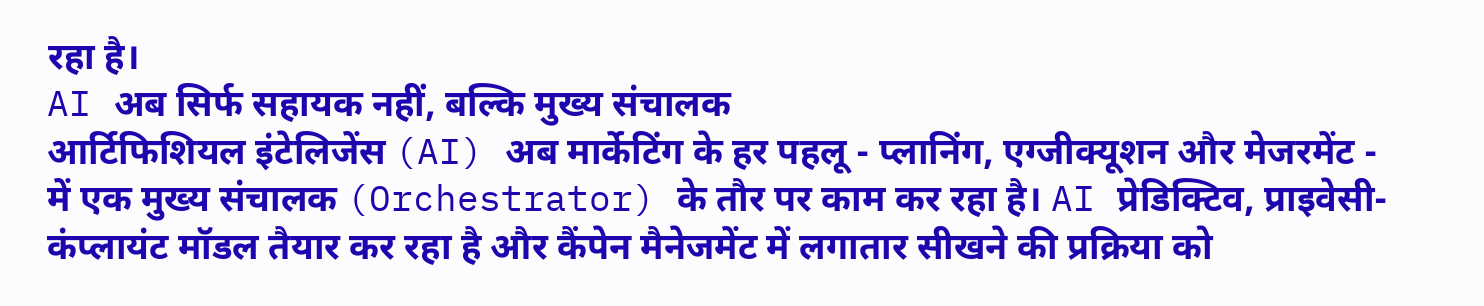रहा है।
AI अब सिर्फ सहायक नहीं, बल्कि मुख्य संचालक
आर्टिफिशियल इंटेलिजेंस (AI) अब मार्केटिंग के हर पहलू - प्लानिंग, एग्जीक्यूशन और मेजरमेंट - में एक मुख्य संचालक (Orchestrator) के तौर पर काम कर रहा है। AI प्रेडिक्टिव, प्राइवेसी-कंप्लायंट मॉडल तैयार कर रहा है और कैंपेन मैनेजमेंट में लगातार सीखने की प्रक्रिया को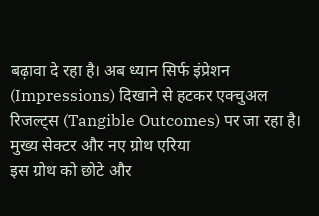बढ़ावा दे रहा है। अब ध्यान सिर्फ इंप्रेशन (Impressions) दिखाने से हटकर एक्चुअल रिजल्ट्स (Tangible Outcomes) पर जा रहा है।
मुख्य सेक्टर और नए ग्रोथ एरिया
इस ग्रोथ को छोटे और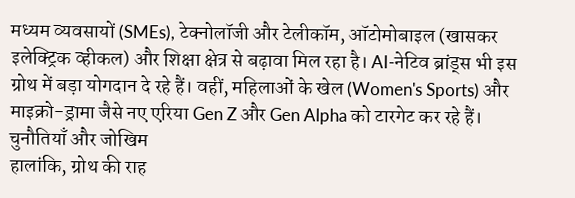मध्यम व्यवसायों (SMEs), टेक्नोलॉजी और टेलीकॉम, ऑटोमोबाइल (खासकर इलेक्ट्रिक व्हीकल) और शिक्षा क्षेत्र से बढ़ावा मिल रहा है। AI-नेटिव ब्रांड्स भी इस ग्रोथ में बड़ा योगदान दे रहे हैं। वहीं, महिलाओं के खेल (Women's Sports) और माइक्रो-ड्रामा जैसे नए एरिया Gen Z और Gen Alpha को टारगेट कर रहे हैं।
चुनौतियाँ और जोखिम
हालांकि, ग्रोथ की राह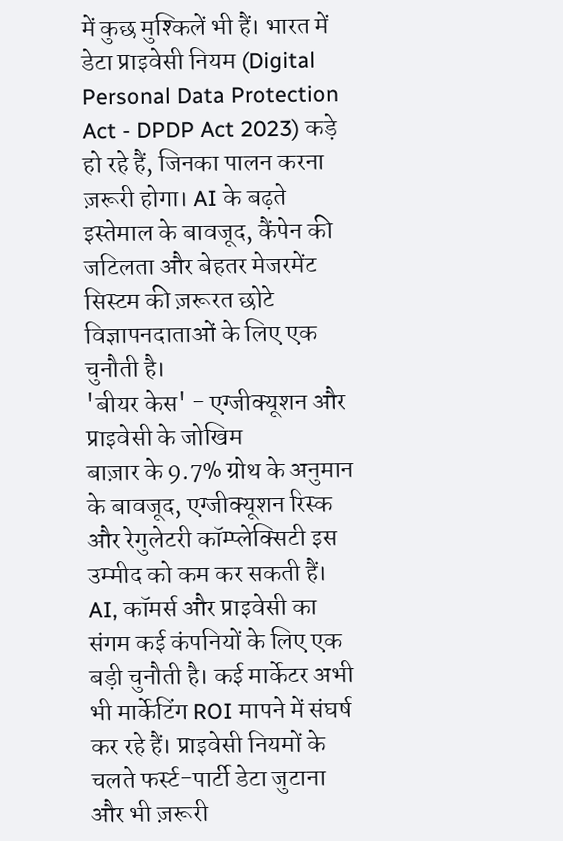में कुछ मुश्किलें भी हैं। भारत में डेटा प्राइवेसी नियम (Digital Personal Data Protection Act - DPDP Act 2023) कड़े हो रहे हैं, जिनका पालन करना ज़रूरी होगा। AI के बढ़ते इस्तेमाल के बावजूद, कैंपेन की जटिलता और बेहतर मेजरमेंट सिस्टम की ज़रूरत छोटे विज्ञापनदाताओं के लिए एक चुनौती है।
'बीयर केस' - एग्जीक्यूशन और प्राइवेसी के जोखिम
बाज़ार के 9.7% ग्रोथ के अनुमान के बावजूद, एग्जीक्यूशन रिस्क और रेगुलेटरी कॉम्प्लेक्सिटी इस उम्मीद को कम कर सकती हैं। AI, कॉमर्स और प्राइवेसी का संगम कई कंपनियों के लिए एक बड़ी चुनौती है। कई मार्केटर अभी भी मार्केटिंग ROI मापने में संघर्ष कर रहे हैं। प्राइवेसी नियमों के चलते फर्स्ट-पार्टी डेटा जुटाना और भी ज़रूरी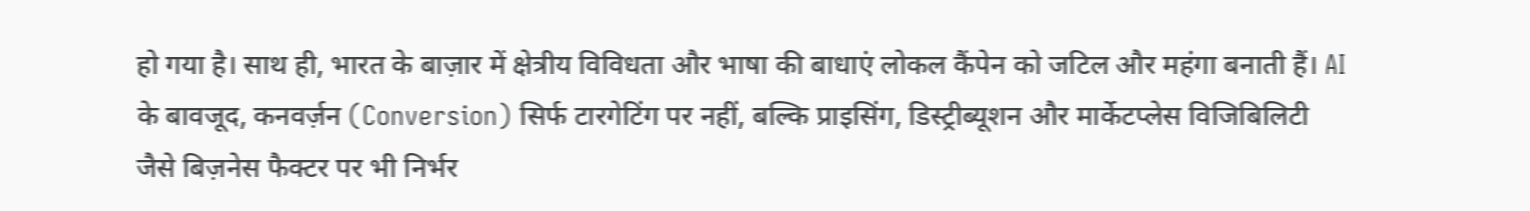हो गया है। साथ ही, भारत के बाज़ार में क्षेत्रीय विविधता और भाषा की बाधाएं लोकल कैंपेन को जटिल और महंगा बनाती हैं। AI के बावजूद, कनवर्ज़न (Conversion) सिर्फ टारगेटिंग पर नहीं, बल्कि प्राइसिंग, डिस्ट्रीब्यूशन और मार्केटप्लेस विजिबिलिटी जैसे बिज़नेस फैक्टर पर भी निर्भर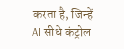करता है, जिन्हें AI सीधे कंट्रोल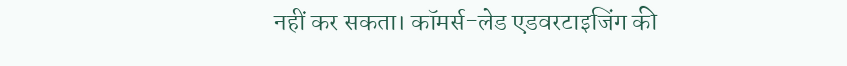नहीं कर सकता। कॉमर्स-लेड एडवरटाइजिंग की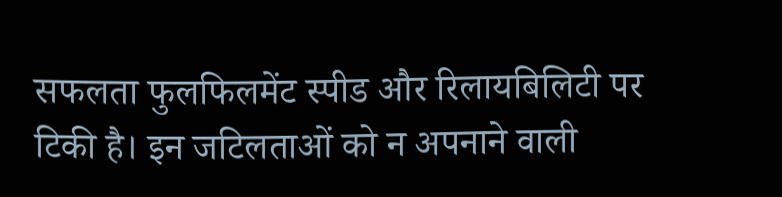सफलता फुलफिलमेंट स्पीड और रिलायबिलिटी पर टिकी है। इन जटिलताओं को न अपनाने वाली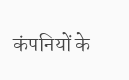कंपनियों के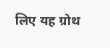लिए यह ग्रोथ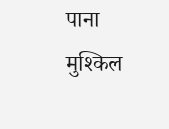पाना मुश्किल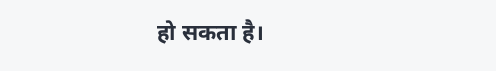हो सकता है।